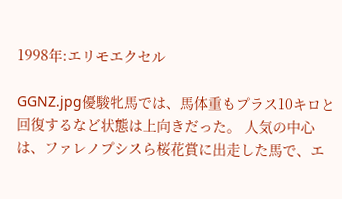1998年:エリモエクセル

GGNZ.jpg優駿牝馬では、馬体重もプラス10キロと回復するなど状態は上向きだった。 人気の中心は、ファレノプシスら桜花賞に出走した馬で、エ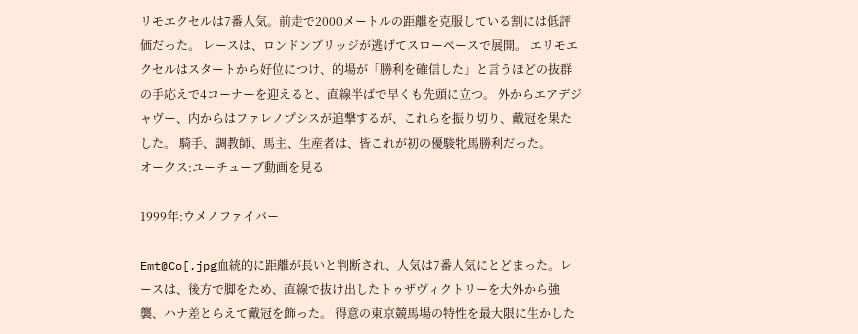リモエクセルは7番人気。前走で2000メートルの距離を克服している割には低評価だった。 レースは、ロンドンブリッジが逃げてスローペースで展開。 エリモエクセルはスタートから好位につけ、的場が「勝利を確信した」と言うほどの抜群の手応えで4コーナーを迎えると、直線半ばで早くも先頭に立つ。 外からエアデジャヴー、内からはファレノプシスが追撃するが、これらを振り切り、戴冠を果たした。 騎手、調教師、馬主、生産者は、皆これが初の優駿牝馬勝利だった。
オークス:ユーチューブ動画を見る

1999年:ウメノファイバー

Emt@Co[.jpg血統的に距離が長いと判断され、人気は7番人気にとどまった。レースは、後方で脚をため、直線で抜け出したトゥザヴィクトリーを大外から強襲、ハナ差とらえて戴冠を飾った。 得意の東京競馬場の特性を最大限に生かした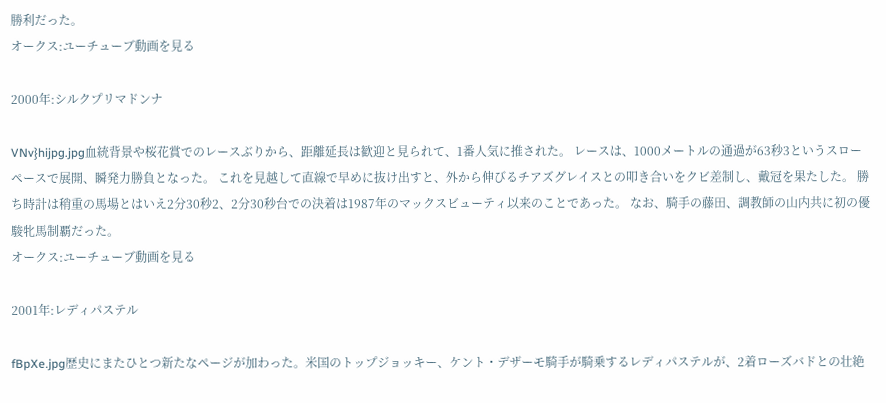勝利だった。
オークス:ユーチューブ動画を見る

2000年:シルクプリマドンナ

VNv}hijpg.jpg血統背景や桜花賞でのレースぶりから、距離延長は歓迎と見られて、1番人気に推された。 レースは、1000メートルの通過が63秒3というスローペースで展開、瞬発力勝負となった。 これを見越して直線で早めに抜け出すと、外から伸びるチアズグレイスとの叩き合いをクビ差制し、戴冠を果たした。 勝ち時計は稍重の馬場とはいえ2分30秒2、2分30秒台での決着は1987年のマックスビューティ以来のことであった。 なお、騎手の藤田、調教師の山内共に初の優駿牝馬制覇だった。
オークス:ユーチューブ動画を見る

2001年:レディパステル

fBpXe.jpg歴史にまたひとつ新たなページが加わった。米国のトップジョッキー、ケント・デザーモ騎手が騎乗するレディパステルが、2着ローズバドとの壮絶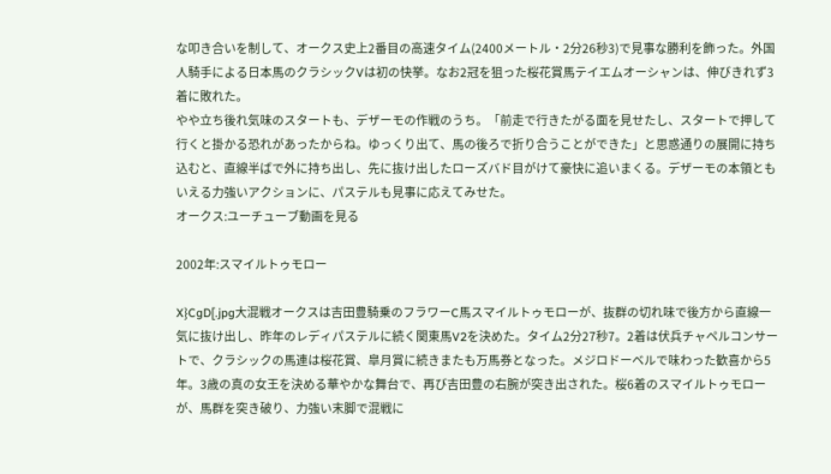な叩き合いを制して、オークス史上2番目の高速タイム(2400メートル・2分26秒3)で見事な勝利を飾った。外国人騎手による日本馬のクラシックVは初の快挙。なお2冠を狙った桜花賞馬テイエムオーシャンは、伸びきれず3着に敗れた。
やや立ち後れ気味のスタートも、デザーモの作戦のうち。「前走で行きたがる面を見せたし、スタートで押して行くと掛かる恐れがあったからね。ゆっくり出て、馬の後ろで折り合うことができた」と思惑通りの展開に持ち込むと、直線半ばで外に持ち出し、先に抜け出したローズバド目がけて豪快に追いまくる。デザーモの本領ともいえる力強いアクションに、パステルも見事に応えてみせた。
オークス:ユーチューブ動画を見る

2002年:スマイルトゥモロー

X}CgD[.jpg大混戦オークスは吉田豊騎乗のフラワーC馬スマイルトゥモローが、抜群の切れ味で後方から直線一気に抜け出し、昨年のレディパステルに続く関東馬V2を決めた。タイム2分27秒7。2着は伏兵チャペルコンサートで、クラシックの馬連は桜花賞、皐月賞に続きまたも万馬券となった。メジロドーベルで味わった歓喜から5年。3歳の真の女王を決める華やかな舞台で、再び吉田豊の右腕が突き出された。桜6着のスマイルトゥモローが、馬群を突き破り、力強い末脚で混戦に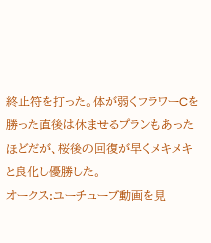終止符を打った。体が弱くフラワーCを勝った直後は休ませるプランもあったほどだが、桜後の回復が早くメキメキと良化し優勝した。
オークス:ユーチューブ動画を見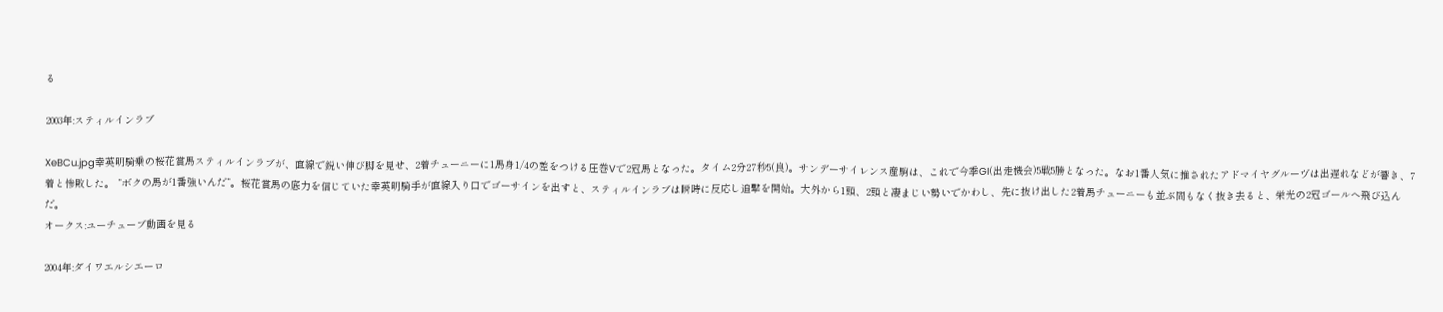る

2003年:スティルインラブ

XeBCu.jpg幸英明騎乗の桜花賞馬スティルインラブが、直線で鋭い伸び脚を見せ、2着チューニーに1馬身1/4の差をつける圧巻Vで2冠馬となった。タイム2分27秒5(良)。サンデーサイレンス産駒は、これで今季GI(出走機会)5戦5勝となった。なお1番人気に推されたアドマイヤグルーヴは出遅れなどが響き、7着と惨敗した。 “ボクの馬が1番強いんだ”。桜花賞馬の底力を信じていた幸英明騎手が直線入り口でゴーサインを出すと、スティルインラブは瞬時に反応し追撃を開始。大外から1頭、2頭と凄まじい勢いでかわし、先に抜け出した2着馬チューニーも並ぶ間もなく抜き去ると、栄光の2冠ゴールへ飛び込んだ。
オークス:ユーチューブ動画を見る

2004年:ダイワエルシエーロ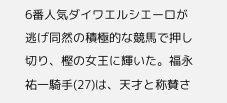6番人気ダイワエルシエーロが逃げ同然の積極的な競馬で押し切り、樫の女王に輝いた。福永祐一騎手(27)は、天才と称賛さ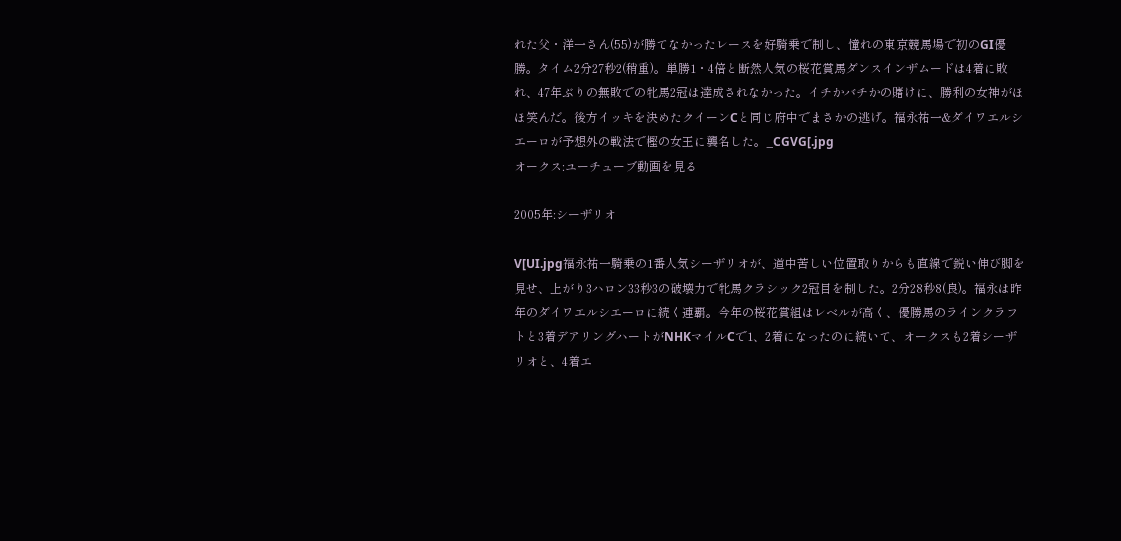れた父・洋一さん(55)が勝てなかったレースを好騎乗で制し、憧れの東京競馬場で初のGI優勝。タイム2分27秒2(稍重)。単勝1・4倍と断然人気の桜花賞馬ダンスインザムードは4着に敗れ、47年ぶりの無敗での牝馬2冠は達成されなかった。イチかバチかの賭けに、勝利の女神がほほ笑んだ。後方イッキを決めたクイーンCと同じ府中でまさかの逃げ。福永祐一&ダイワエルシエーロが予想外の戦法で樫の女王に襲名した。_CGVG[.jpg
オークス:ユーチューブ動画を見る

2005年:シーザリオ

V[UI.jpg福永祐一騎乗の1番人気シーザリオが、道中苦しい位置取りからも直線で鋭い伸び脚を見せ、上がり3ハロン33秒3の破壊力で牝馬クラシック2冠目を制した。2分28秒8(良)。福永は昨年のダイワエルシエーロに続く連覇。今年の桜花賞組はレベルが高く、優勝馬のラインクラフトと3着デアリングハートがNHKマイルCで1、2着になったのに続いて、オークスも2着シーザリオと、4着エ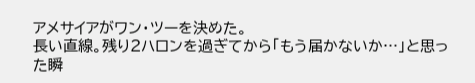アメサイアがワン・ツーを決めた。
長い直線。残り2ハロンを過ぎてから「もう届かないか…」と思った瞬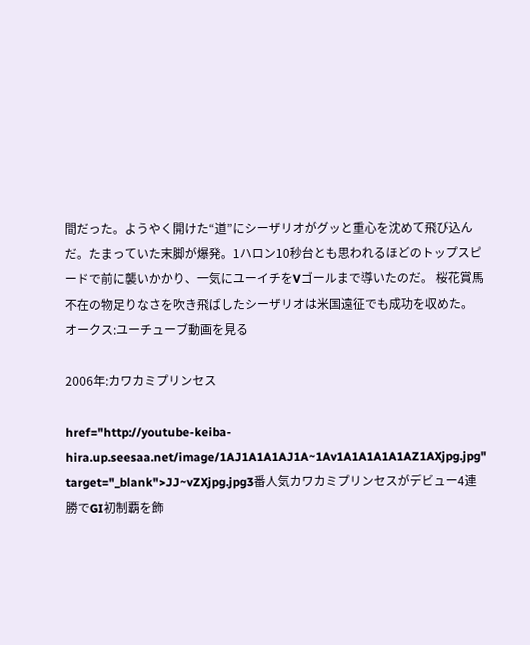間だった。ようやく開けた“道”にシーザリオがグッと重心を沈めて飛び込んだ。たまっていた末脚が爆発。1ハロン10秒台とも思われるほどのトップスピードで前に襲いかかり、一気にユーイチをVゴールまで導いたのだ。 桜花賞馬不在の物足りなさを吹き飛ばしたシーザリオは米国遠征でも成功を収めた。
オークス:ユーチューブ動画を見る

2006年:カワカミプリンセス

href="http://youtube-keiba-hira.up.seesaa.net/image/1AJ1A1A1AJ1A~1Av1A1A1A1A1AZ1AXjpg.jpg" target="_blank">JJ~vZXjpg.jpg3番人気カワカミプリンセスがデビュー4連勝でGI初制覇を飾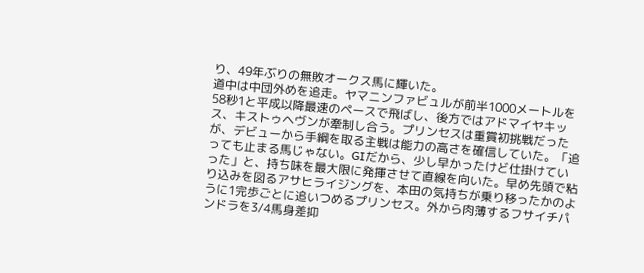り、49年ぶりの無敗オークス馬に輝いた。
道中は中団外めを追走。ヤマニンファビュルが前半1000メートルを58秒1と平成以降最速のペースで飛ばし、後方ではアドマイヤキッス、キストゥヘヴンが牽制し合う。プリンセスは重賞初挑戦だったが、デビューから手綱を取る主戦は能力の高さを確信していた。「追っても止まる馬じゃない。GIだから、少し早かったけど仕掛けていった」と、持ち味を最大限に発揮させて直線を向いた。早め先頭で粘り込みを図るアサヒライジングを、本田の気持ちが乗り移ったかのように1完歩ごとに追いつめるプリンセス。外から肉薄するフサイチパンドラを3/4馬身差抑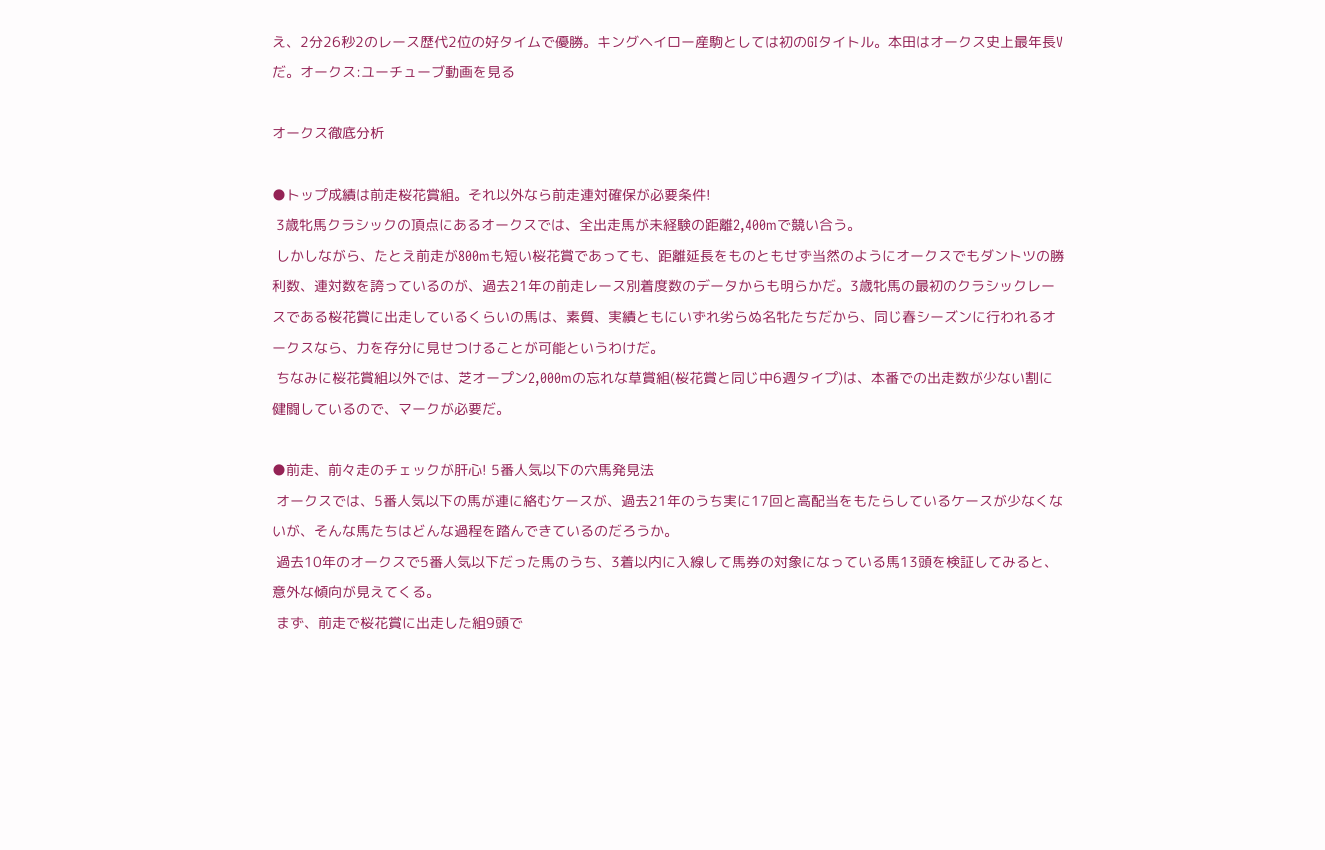え、2分26秒2のレース歴代2位の好タイムで優勝。キングヘイロー産駒としては初のGIタイトル。本田はオークス史上最年長Vだ。オークス:ユーチューブ動画を見る

オークス徹底分析

●トップ成績は前走桜花賞組。それ以外なら前走連対確保が必要条件!
 3歳牝馬クラシックの頂点にあるオークスでは、全出走馬が未経験の距離2,400mで競い合う。
 しかしながら、たとえ前走が800mも短い桜花賞であっても、距離延長をものともせず当然のようにオークスでもダントツの勝利数、連対数を誇っているのが、過去21年の前走レース別着度数のデータからも明らかだ。3歳牝馬の最初のクラシックレースである桜花賞に出走しているくらいの馬は、素質、実績ともにいずれ劣らぬ名牝たちだから、同じ春シーズンに行われるオークスなら、力を存分に見せつけることが可能というわけだ。
 ちなみに桜花賞組以外では、芝オープン2,000mの忘れな草賞組(桜花賞と同じ中6週タイプ)は、本番での出走数が少ない割に健闘しているので、マークが必要だ。

●前走、前々走のチェックが肝心! 5番人気以下の穴馬発見法
 オークスでは、5番人気以下の馬が連に絡むケースが、過去21年のうち実に17回と高配当をもたらしているケースが少なくないが、そんな馬たちはどんな過程を踏んできているのだろうか。
 過去10年のオークスで5番人気以下だった馬のうち、3着以内に入線して馬券の対象になっている馬13頭を検証してみると、意外な傾向が見えてくる。
 まず、前走で桜花賞に出走した組9頭で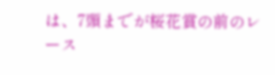は、7頭までが桜花賞の前のレース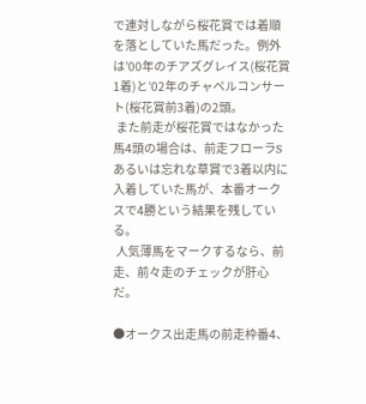で連対しながら桜花賞では着順を落としていた馬だった。例外は’00年のチアズグレイス(桜花賞1着)と’02年のチャペルコンサート(桜花賞前3着)の2頭。
 また前走が桜花賞ではなかった馬4頭の場合は、前走フローラSあるいは忘れな草賞で3着以内に入着していた馬が、本番オークスで4勝という結果を残している。
 人気薄馬をマークするなら、前走、前々走のチェックが肝心だ。

●オークス出走馬の前走枠番4、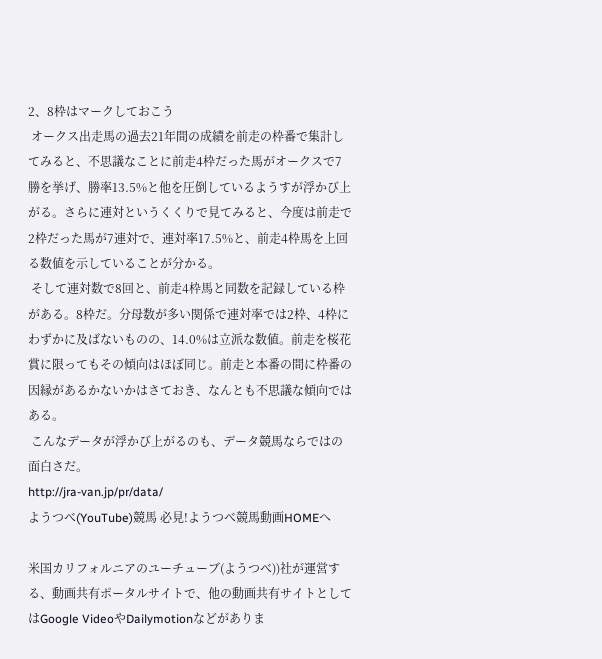2、8枠はマークしておこう
 オークス出走馬の過去21年間の成績を前走の枠番で集計してみると、不思議なことに前走4枠だった馬がオークスで7勝を挙げ、勝率13.5%と他を圧倒しているようすが浮かび上がる。さらに連対というくくりで見てみると、今度は前走で2枠だった馬が7連対で、連対率17.5%と、前走4枠馬を上回る数値を示していることが分かる。
 そして連対数で8回と、前走4枠馬と同数を記録している枠がある。8枠だ。分母数が多い関係で連対率では2枠、4枠にわずかに及ばないものの、14.0%は立派な数値。前走を桜花賞に限ってもその傾向はほぼ同じ。前走と本番の間に枠番の因縁があるかないかはさておき、なんとも不思議な傾向ではある。
 こんなデータが浮かび上がるのも、データ競馬ならではの面白さだ。
http://jra-van.jp/pr/data/
ようつべ(YouTube)競馬 必見!ようつべ競馬動画HOMEへ

米国カリフォルニアのユーチューブ(ようつべ))社が運営する、動画共有ポータルサイトで、他の動画共有サイトとしてはGoogle VideoやDailymotionなどがありま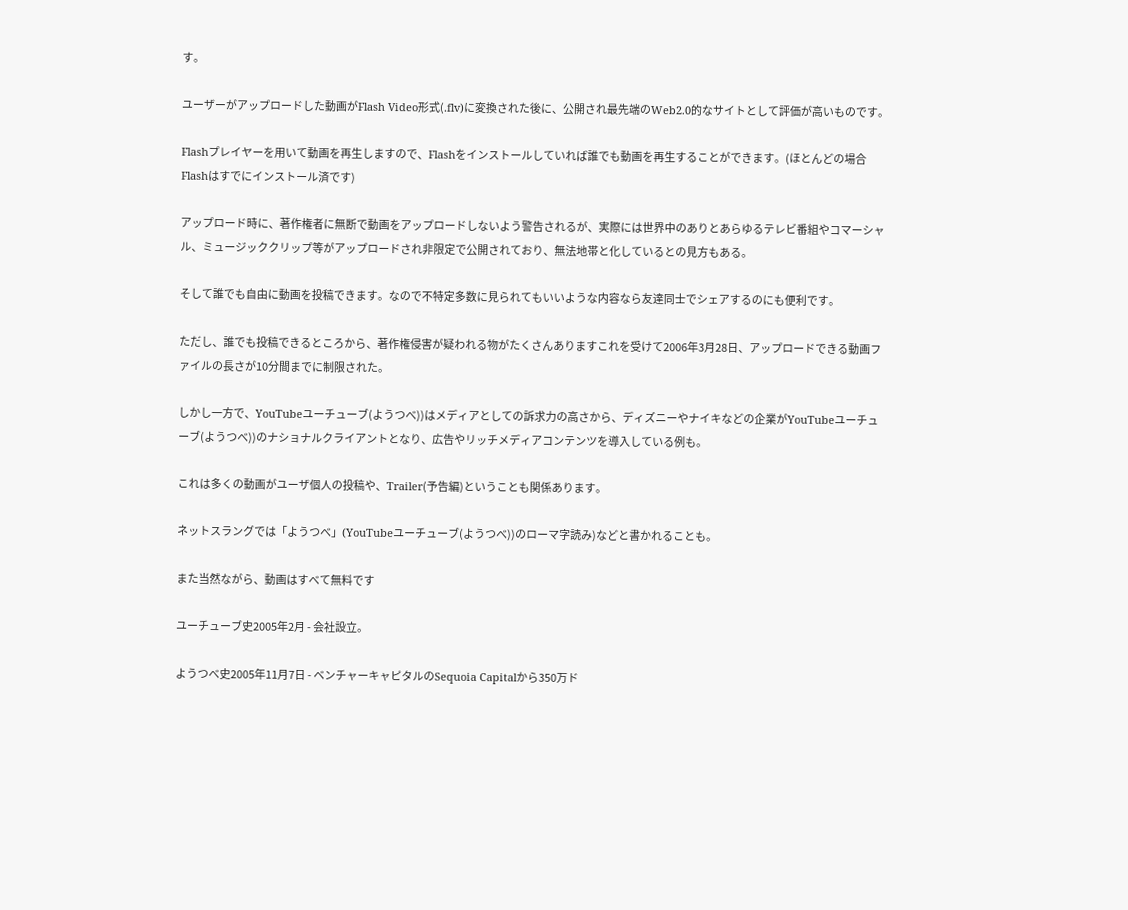す。

ユーザーがアップロードした動画がFlash Video形式(.flv)に変換された後に、公開され最先端のWeb2.0的なサイトとして評価が高いものです。

Flashプレイヤーを用いて動画を再生しますので、Flashをインストールしていれば誰でも動画を再生することができます。(ほとんどの場合Flashはすでにインストール済です)

アップロード時に、著作権者に無断で動画をアップロードしないよう警告されるが、実際には世界中のありとあらゆるテレビ番組やコマーシャル、ミュージッククリップ等がアップロードされ非限定で公開されており、無法地帯と化しているとの見方もある。

そして誰でも自由に動画を投稿できます。なので不特定多数に見られてもいいような内容なら友達同士でシェアするのにも便利です。

ただし、誰でも投稿できるところから、著作権侵害が疑われる物がたくさんありますこれを受けて2006年3月28日、アップロードできる動画ファイルの長さが10分間までに制限された。

しかし一方で、YouTubeユーチューブ(ようつべ))はメディアとしての訴求力の高さから、ディズニーやナイキなどの企業がYouTubeユーチューブ(ようつべ))のナショナルクライアントとなり、広告やリッチメディアコンテンツを導入している例も。

これは多くの動画がユーザ個人の投稿や、Trailer(予告編)ということも関係あります。

ネットスラングでは「ようつべ」(YouTubeユーチューブ(ようつべ))のローマ字読み)などと書かれることも。

また当然ながら、動画はすべて無料です

ユーチューブ史2005年2月 - 会社設立。

ようつべ史2005年11月7日 - ベンチャーキャピタルのSequoia Capitalから350万ド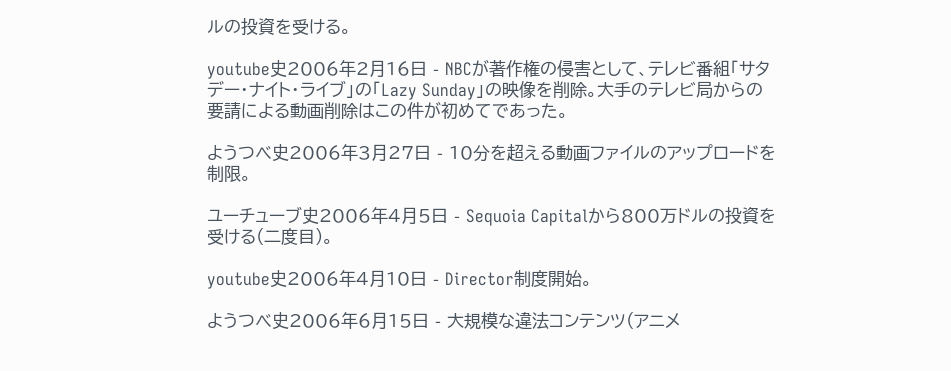ルの投資を受ける。

youtube史2006年2月16日 - NBCが著作権の侵害として、テレビ番組「サタデー・ナイト・ライブ」の「Lazy Sunday」の映像を削除。大手のテレビ局からの要請による動画削除はこの件が初めてであった。

ようつべ史2006年3月27日 - 10分を超える動画ファイルのアップロードを制限。

ユーチューブ史2006年4月5日 - Sequoia Capitalから800万ドルの投資を受ける(二度目)。

youtube史2006年4月10日 - Director制度開始。

ようつべ史2006年6月15日 - 大規模な違法コンテンツ(アニメ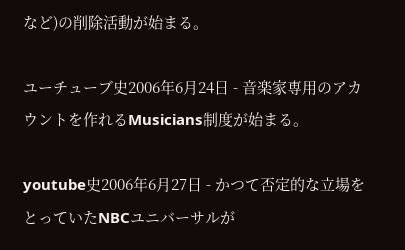など)の削除活動が始まる。

ユーチューブ史2006年6月24日 - 音楽家専用のアカウントを作れるMusicians制度が始まる。

youtube史2006年6月27日 - かつて否定的な立場をとっていたNBCユニバーサルが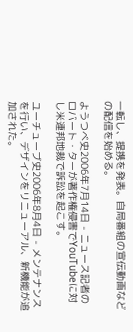一転し、提携を発表。自局番組の宣伝動画などの配信を始める。

ようつべ史2006年7月14日 - ニュース記者のロバート・ターが著作権侵害でYouTubeに対し米連邦地裁で訴訟を起こす。

ユーチューブ史2006年8月4日 - メンテナンスを行い、デザインをリニューアル、新機能が追加された。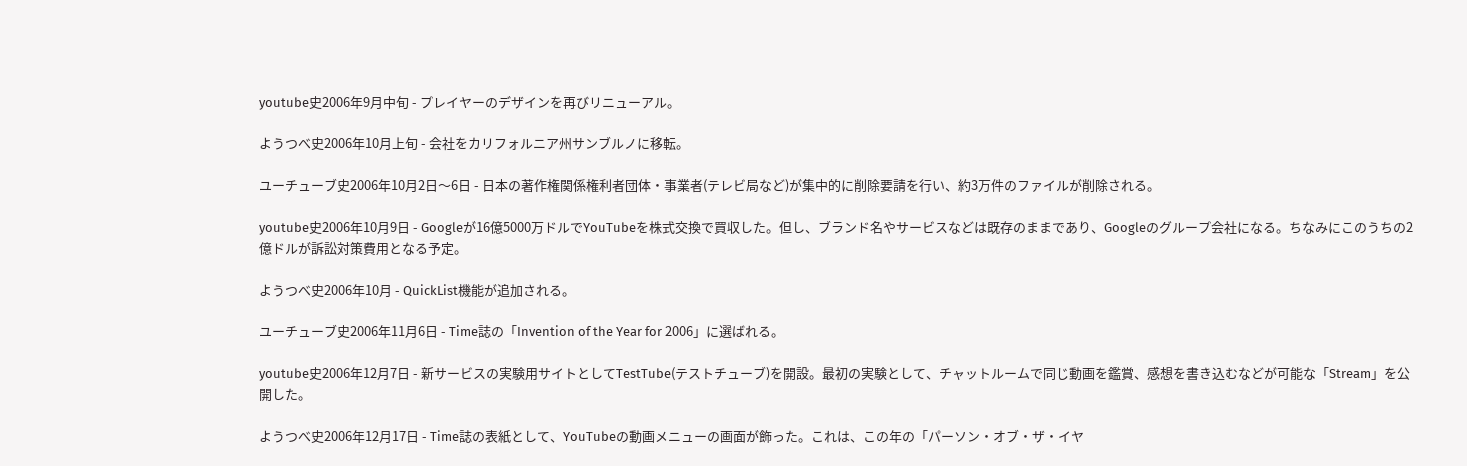youtube史2006年9月中旬 - プレイヤーのデザインを再びリニューアル。

ようつべ史2006年10月上旬 - 会社をカリフォルニア州サンブルノに移転。

ユーチューブ史2006年10月2日〜6日 - 日本の著作権関係権利者団体・事業者(テレビ局など)が集中的に削除要請を行い、約3万件のファイルが削除される。

youtube史2006年10月9日 - Googleが16億5000万ドルでYouTubeを株式交換で買収した。但し、ブランド名やサービスなどは既存のままであり、Googleのグループ会社になる。ちなみにこのうちの2億ドルが訴訟対策費用となる予定。

ようつべ史2006年10月 - QuickList機能が追加される。

ユーチューブ史2006年11月6日 - Time誌の「Invention of the Year for 2006」に選ばれる。

youtube史2006年12月7日 - 新サービスの実験用サイトとしてTestTube(テストチューブ)を開設。最初の実験として、チャットルームで同じ動画を鑑賞、感想を書き込むなどが可能な「Stream」を公開した。

ようつべ史2006年12月17日 - Time誌の表紙として、YouTubeの動画メニューの画面が飾った。これは、この年の「パーソン・オブ・ザ・イヤ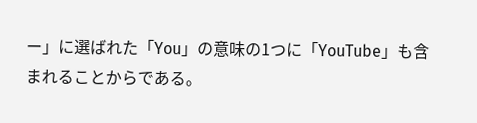ー」に選ばれた「You」の意味の1つに「YouTube」も含まれることからである。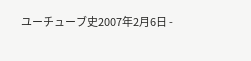ユーチューブ史2007年2月6日 -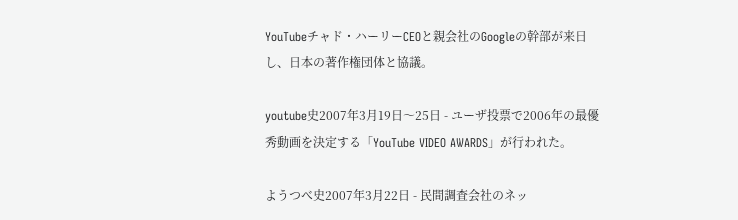YouTubeチャド・ハーリーCEOと親会社のGoogleの幹部が来日し、日本の著作権団体と協議。

youtube史2007年3月19日〜25日 - ユーザ投票で2006年の最優秀動画を決定する「YouTube VIDEO AWARDS」が行われた。

ようつべ史2007年3月22日 - 民間調査会社のネッ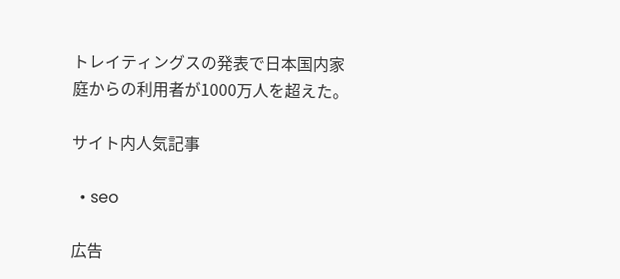トレイティングスの発表で日本国内家庭からの利用者が1000万人を超えた。

サイト内人気記事

  • seo

広告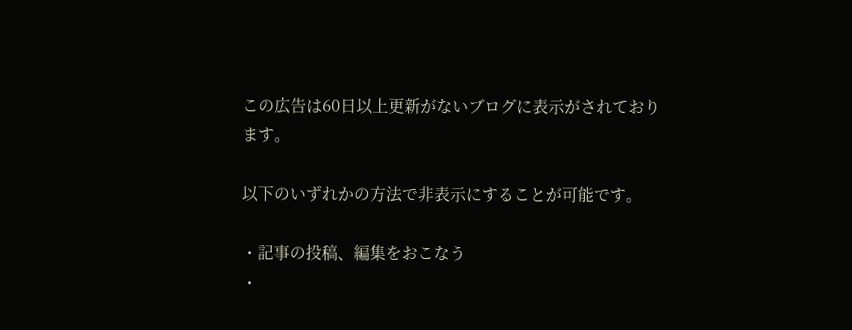この広告は60日以上更新がないブログに表示がされております。

以下のいずれかの方法で非表示にすることが可能です。

・記事の投稿、編集をおこなう
・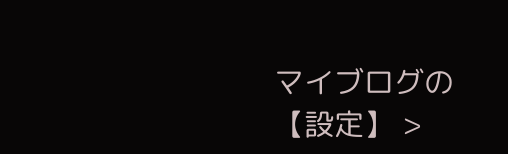マイブログの【設定】 >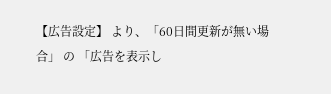【広告設定】 より、「60日間更新が無い場合」 の 「広告を表示し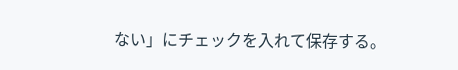ない」にチェックを入れて保存する。